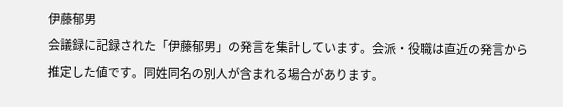伊藤郁男
会議録に記録された「伊藤郁男」の発言を集計しています。会派・役職は直近の発言から推定した値です。同姓同名の別人が含まれる場合があります。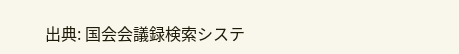出典: 国会会議録検索システ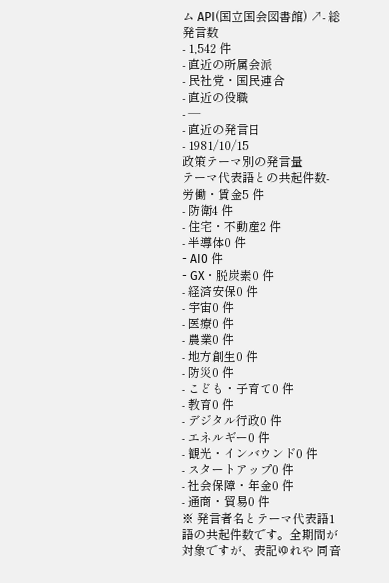ム API(国立国会図書館) ↗- 総発言数
- 1,542 件
- 直近の所属会派
- 民社党・国民連合
- 直近の役職
- —
- 直近の発言日
- 1981/10/15
政策テーマ別の発言量
テーマ代表語との共起件数- 労働・賃金5 件
- 防衛4 件
- 住宅・不動産2 件
- 半導体0 件
- AI0 件
- GX・脱炭素0 件
- 経済安保0 件
- 宇宙0 件
- 医療0 件
- 農業0 件
- 地方創生0 件
- 防災0 件
- こども・子育て0 件
- 教育0 件
- デジタル行政0 件
- エネルギー0 件
- 観光・インバウンド0 件
- スタートアップ0 件
- 社会保障・年金0 件
- 通商・貿易0 件
※ 発言者名とテーマ代表語1語の共起件数です。全期間が対象ですが、表記ゆれや 同音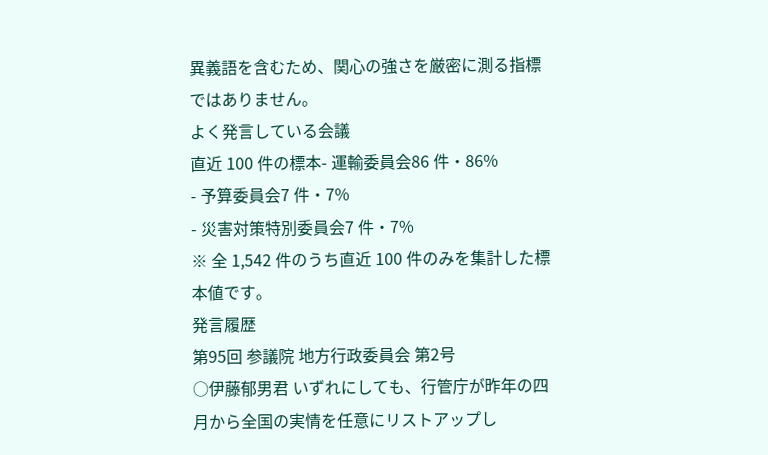異義語を含むため、関心の強さを厳密に測る指標ではありません。
よく発言している会議
直近 100 件の標本- 運輸委員会86 件・86%
- 予算委員会7 件・7%
- 災害対策特別委員会7 件・7%
※ 全 1,542 件のうち直近 100 件のみを集計した標本値です。
発言履歴
第95回 参議院 地方行政委員会 第2号
○伊藤郁男君 いずれにしても、行管庁が昨年の四月から全国の実情を任意にリストアップし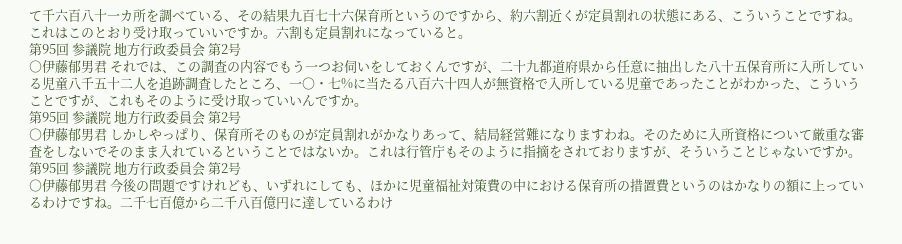て千六百八十一カ所を調べている、その結果九百七十六保育所というのですから、約六割近くが定員割れの状態にある、こういうことですね。これはこのとおり受け取っていいですか。六割も定員割れになっていると。
第95回 参議院 地方行政委員会 第2号
○伊藤郁男君 それでは、この調査の内容でもう一つお伺いをしておくんですが、二十九都道府県から任意に抽出した八十五保育所に入所している児童八千五十二人を追跡調査したところ、一〇・七%に当たる八百六十四人が無資格で入所している児童であったことがわかった、こういうことですが、これもそのように受け取っていいんですか。
第95回 参議院 地方行政委員会 第2号
○伊藤郁男君 しかしやっぱり、保育所そのものが定員割れがかなりあって、結局経営難になりますわね。そのために入所資格について厳重な審査をしないでそのまま入れているということではないか。これは行管庁もそのように指摘をされておりますが、そういうことじゃないですか。
第95回 参議院 地方行政委員会 第2号
○伊藤郁男君 今後の問題ですけれども、いずれにしても、ほかに児童福祉対策費の中における保育所の措置費というのはかなりの額に上っているわけですね。二千七百億から二千八百億円に達しているわけ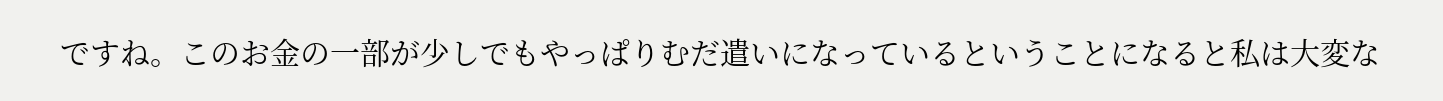ですね。このお金の一部が少しでもやっぱりむだ遣いになっているということになると私は大変な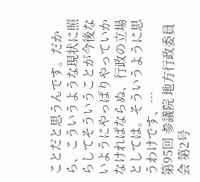ことだと思うんです。だから、こういうような現状に照らしてそういうことが今後ないようにやっぱりやっていかなければならぬ、行政の立場としては。そういうように思うわけです、…
第95回 参議院 地方行政委員会 第2号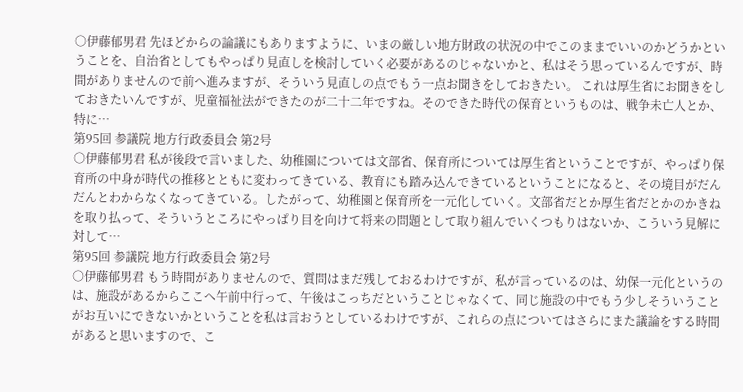○伊藤郁男君 先ほどからの論議にもありますように、いまの厳しい地方財政の状況の中でこのままでいいのかどうかということを、自治省としてもやっぱり見直しを検討していく必要があるのじゃないかと、私はそう思っているんですが、時間がありませんので前へ進みますが、そういう見直しの点でもう一点お聞きをしておきたい。 これは厚生省にお聞きをしておきたいんですが、児童福祉法ができたのが二十二年ですね。そのできた時代の保育というものは、戦争未亡人とか、特に…
第95回 参議院 地方行政委員会 第2号
○伊藤郁男君 私が後段で言いました、幼稚園については文部省、保育所については厚生省ということですが、やっぱり保育所の中身が時代の推移とともに変わってきている、教育にも踏み込んできているということになると、その境目がだんだんとわからなくなってきている。したがって、幼稚園と保育所を一元化していく。文部省だとか厚生省だとかのかきねを取り払って、そういうところにやっぱり目を向けて将来の問題として取り組んでいくつもりはないか、こういう見解に対して…
第95回 参議院 地方行政委員会 第2号
○伊藤郁男君 もう時間がありませんので、質問はまだ残しておるわけですが、私が言っているのは、幼保一元化というのは、施設があるからここへ午前中行って、午後はこっちだということじゃなくて、同じ施設の中でもう少しそういうことがお互いにできないかということを私は言おうとしているわけですが、これらの点についてはさらにまた議論をする時間があると思いますので、こ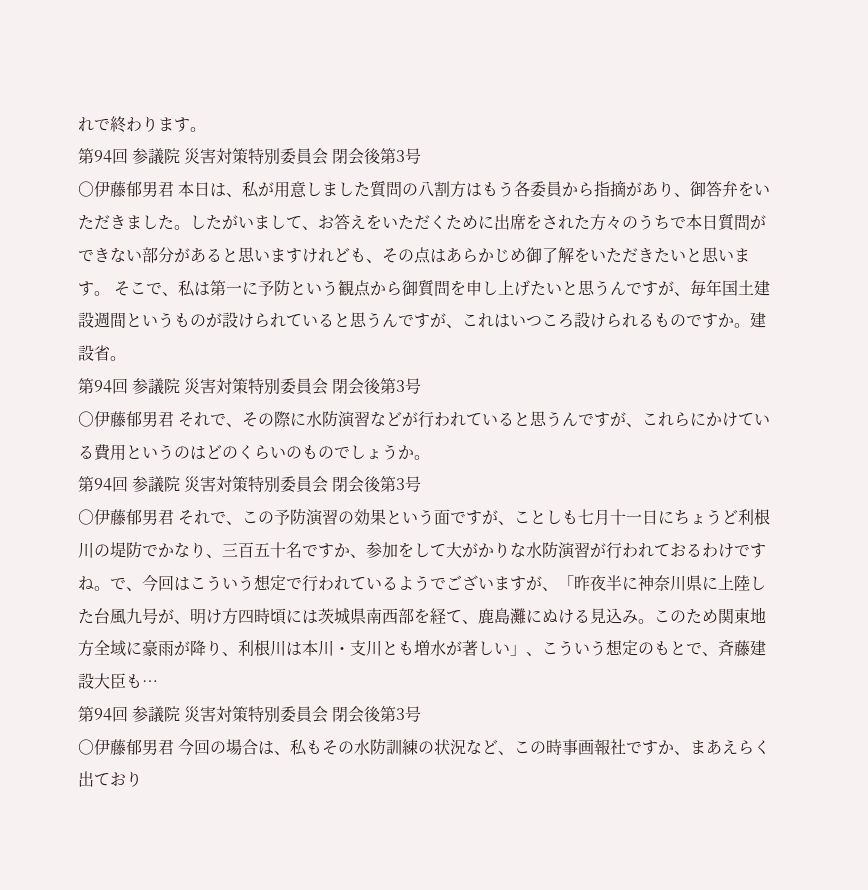れで終わります。
第94回 参議院 災害対策特別委員会 閉会後第3号
○伊藤郁男君 本日は、私が用意しました質問の八割方はもう各委員から指摘があり、御答弁をいただきました。したがいまして、お答えをいただくために出席をされた方々のうちで本日質問ができない部分があると思いますけれども、その点はあらかじめ御了解をいただきたいと思います。 そこで、私は第一に予防という観点から御質問を申し上げたいと思うんですが、毎年国土建設週間というものが設けられていると思うんですが、これはいつころ設けられるものですか。建設省。
第94回 参議院 災害対策特別委員会 閉会後第3号
○伊藤郁男君 それで、その際に水防演習などが行われていると思うんですが、これらにかけている費用というのはどのくらいのものでしょうか。
第94回 参議院 災害対策特別委員会 閉会後第3号
○伊藤郁男君 それで、この予防演習の効果という面ですが、ことしも七月十一日にちょうど利根川の堤防でかなり、三百五十名ですか、参加をして大がかりな水防演習が行われておるわけですね。で、今回はこういう想定で行われているようでございますが、「昨夜半に神奈川県に上陸した台風九号が、明け方四時頃には茨城県南西部を経て、鹿島灘にぬける見込み。このため関東地方全域に豪雨が降り、利根川は本川・支川とも増水が著しい」、こういう想定のもとで、斉藤建設大臣も…
第94回 参議院 災害対策特別委員会 閉会後第3号
○伊藤郁男君 今回の場合は、私もその水防訓練の状況など、この時事画報社ですか、まあえらく出ており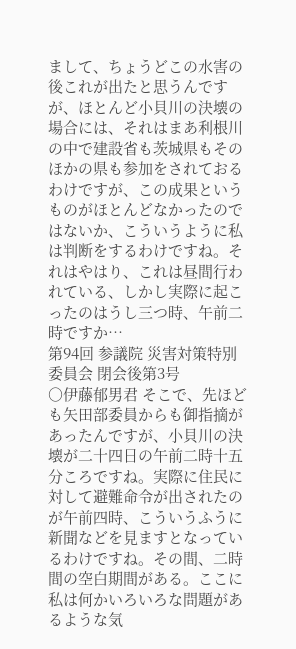まして、ちょうどこの水害の後これが出たと思うんですが、ほとんど小貝川の決壊の場合には、それはまあ利根川の中で建設省も茨城県もそのほかの県も参加をされておるわけですが、この成果というものがほとんどなかったのではないか、こういうように私は判断をするわけですね。それはやはり、これは昼間行われている、しかし実際に起こったのはうし三つ時、午前二時ですか…
第94回 参議院 災害対策特別委員会 閉会後第3号
○伊藤郁男君 そこで、先ほども矢田部委員からも御指摘があったんですが、小貝川の決壊が二十四日の午前二時十五分ころですね。実際に住民に対して避難命令が出されたのが午前四時、こういうふうに新聞などを見ますとなっているわけですね。その間、二時間の空白期間がある。ここに私は何かいろいろな問題があるような気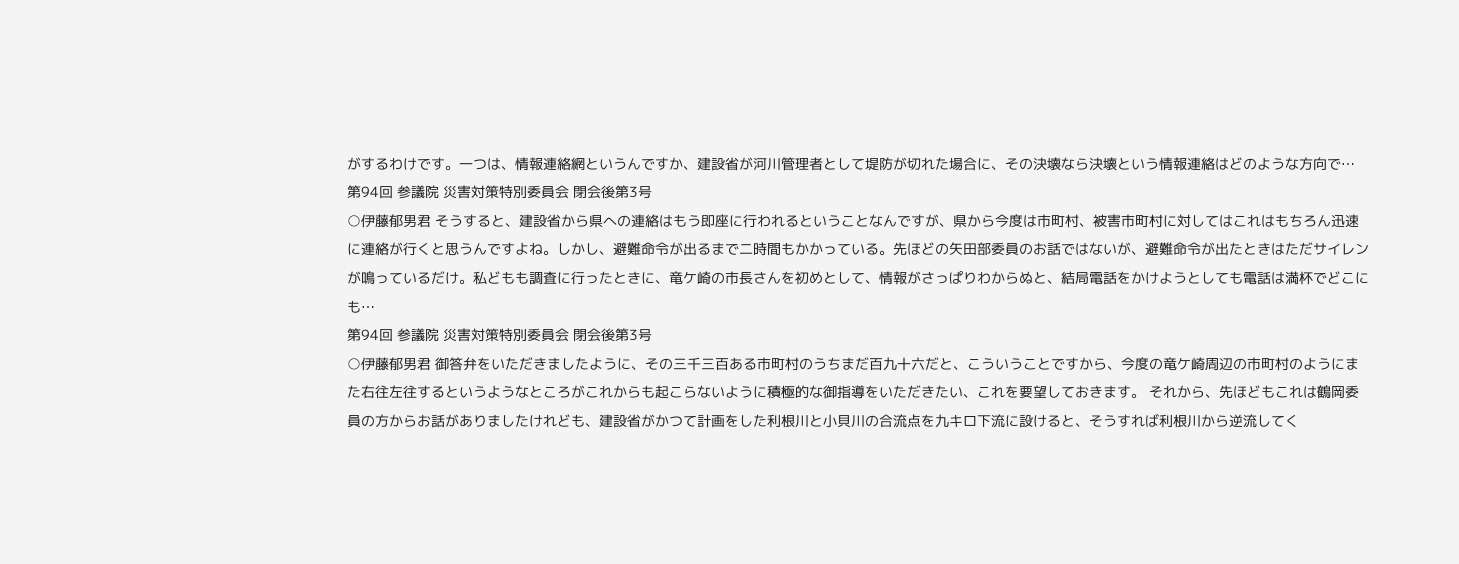がするわけです。一つは、情報連絡網というんですか、建設省が河川管理者として堤防が切れた場合に、その決壊なら決壊という情報連絡はどのような方向で…
第94回 参議院 災害対策特別委員会 閉会後第3号
○伊藤郁男君 そうすると、建設省から県への連絡はもう即座に行われるということなんですが、県から今度は市町村、被害市町村に対してはこれはもちろん迅速に連絡が行くと思うんですよね。しかし、避難命令が出るまで二時間もかかっている。先ほどの矢田部委員のお話ではないが、避難命令が出たときはただサイレンが鳴っているだけ。私どもも調査に行ったときに、竜ケ崎の市長さんを初めとして、情報がさっぱりわからぬと、結局電話をかけようとしても電話は満杯でどこにも…
第94回 参議院 災害対策特別委員会 閉会後第3号
○伊藤郁男君 御答弁をいただきましたように、その三千三百ある市町村のうちまだ百九十六だと、こういうことですから、今度の竜ケ崎周辺の市町村のようにまた右往左往するというようなところがこれからも起こらないように積極的な御指導をいただきたい、これを要望しておきます。 それから、先ほどもこれは鶴岡委員の方からお話がありましたけれども、建設省がかつて計画をした利根川と小貝川の合流点を九キロ下流に設けると、そうすれば利根川から逆流してく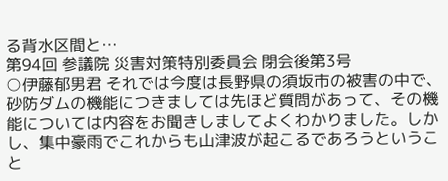る背水区間と…
第94回 参議院 災害対策特別委員会 閉会後第3号
○伊藤郁男君 それでは今度は長野県の須坂市の被害の中で、砂防ダムの機能につきましては先ほど質問があって、その機能については内容をお聞きしましてよくわかりました。しかし、集中豪雨でこれからも山津波が起こるであろうということ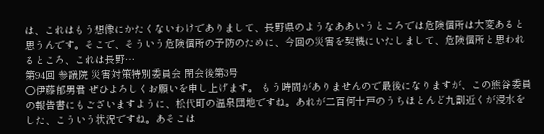は、これはもう想像にかたくないわけでありまして、長野県のようなああいうところでは危険個所は大変あると思うんです。そこで、そういう危険個所の予防のために、今回の災害を契機にいたしまして、危険個所と思われるところ、これは長野…
第94回 参議院 災害対策特別委員会 閉会後第3号
○伊藤郁男君 ぜひよろしくお願いを申し上げます。 もう時間がありませんので最後になりますが、この熊谷委員の報告書にもございますように、松代町の温泉団地ですね。あれが二百何十戸のうちほとんど九割近くが浸水をした、こういう状況ですね。あそこは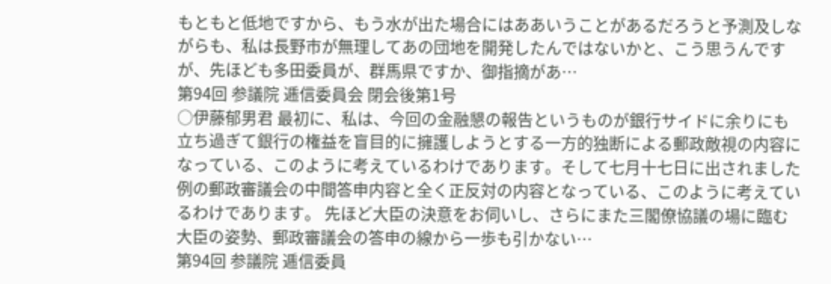もともと低地ですから、もう水が出た場合にはああいうことがあるだろうと予測及しながらも、私は長野市が無理してあの団地を開発したんではないかと、こう思うんですが、先ほども多田委員が、群馬県ですか、御指摘があ…
第94回 参議院 逓信委員会 閉会後第1号
○伊藤郁男君 最初に、私は、今回の金融懇の報告というものが銀行サイドに余りにも立ち過ぎて銀行の権益を盲目的に擁護しようとする一方的独断による郵政敵視の内容になっている、このように考えているわけであります。そして七月十七日に出されました例の郵政審議会の中間答申内容と全く正反対の内容となっている、このように考えているわけであります。 先ほど大臣の決意をお伺いし、さらにまた三閣僚協議の場に臨む大臣の姿勢、郵政審議会の答申の線から一歩も引かない…
第94回 参議院 逓信委員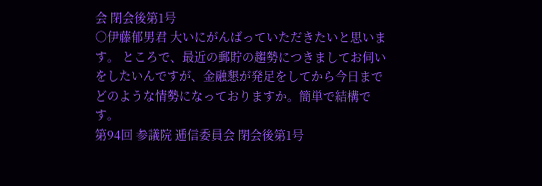会 閉会後第1号
○伊藤郁男君 大いにがんばっていただきたいと思います。 ところで、最近の郵貯の趨勢につきましてお伺いをしたいんですが、金融懇が発足をしてから今日までどのような情勢になっておりますか。簡単で結構です。
第94回 参議院 逓信委員会 閉会後第1号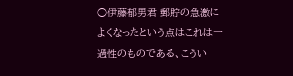○伊藤郁男君 郵貯の急激によくなったという点はこれは一過性のものである、こうい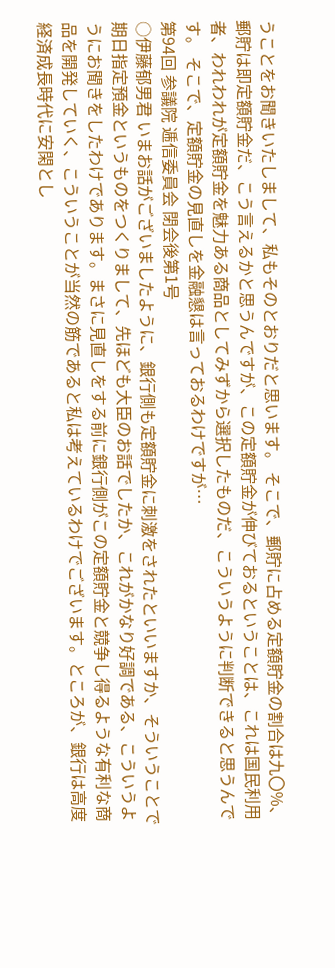うことをお聞きいたしまして、私もそのとおりだと思います。 そこで、郵貯に占める定額貯金の割合は九〇%、郵貯は即定額貯金だ、こう言えるかと思うんですが、この定額貯金が伸びておるということは、これは国民利用者、われわれが定額貯金を魅力ある商品としてみずから選択したものだ、こういうように判断できると思うんです。 そこで、定額貯金の見直しを金融懇は言っておるわけですが…
第94回 参議院 逓信委員会 閉会後第1号
○伊藤郁男君 いまお話がございましたように、銀行側も定額貯金に刺激をされたといいますか、そういうことで期日指定預金というものをつくりまして、先ほども大臣のお話でしたか、これがかなり好調である、こういうようにお聞きをしたわけであります。まさに見直しをする前に銀行側がこの定額貯金と競争し得るような有利な商品を開発していく、こういうことが当然の筋であると私は考えているわけでございます。ところが、銀行は高度経済成長時代に安閑とし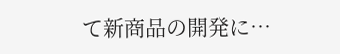て新商品の開発に…